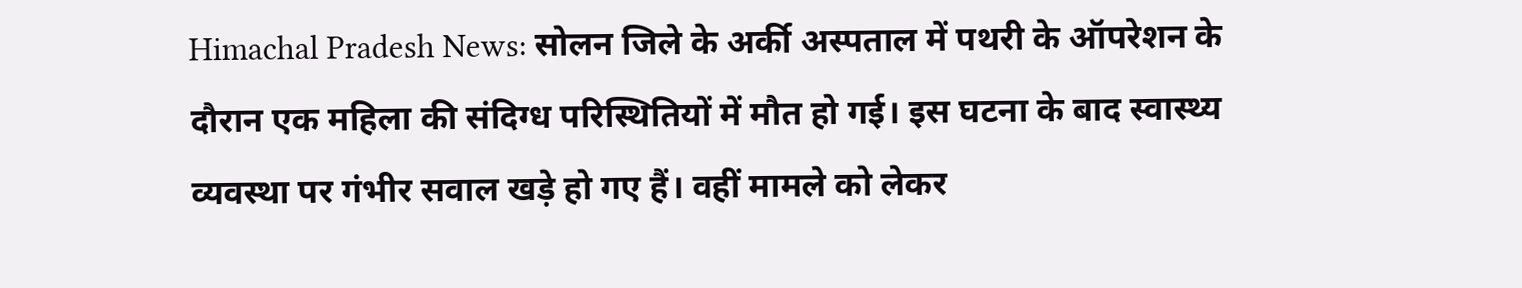Himachal Pradesh News: सोलन जिले के अर्की अस्पताल में पथरी के ऑपरेशन के दौरान एक महिला की संदिग्ध परिस्थितियों में मौत हो गई। इस घटना के बाद स्वास्थ्य व्यवस्था पर गंभीर सवाल खड़े हो गए हैं। वहीं मामले को लेकर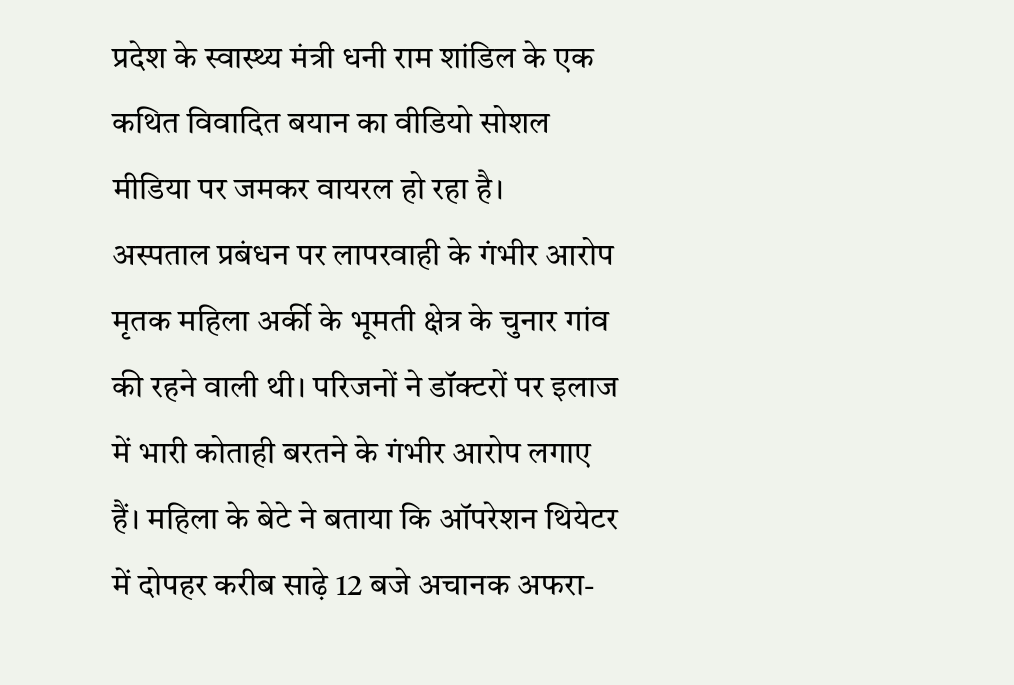प्रदेश के स्वास्थ्य मंत्री धनी राम शांडिल के एक कथित विवादित बयान का वीडियो सोशल मीडिया पर जमकर वायरल हो रहा है।
अस्पताल प्रबंधन पर लापरवाही के गंभीर आरोप
मृतक महिला अर्की के भूमती क्षेत्र के चुनार गांव की रहने वाली थी। परिजनों ने डॉक्टरों पर इलाज में भारी कोताही बरतने के गंभीर आरोप लगाए हैं। महिला के बेटे ने बताया कि ऑपरेशन थियेटर में दोपहर करीब साढ़े 12 बजे अचानक अफरा-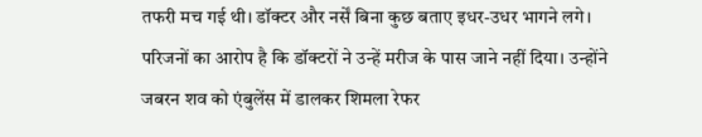तफरी मच गई थी। डॉक्टर और नर्सें बिना कुछ बताए इधर-उधर भागने लगे।
परिजनों का आरोप है कि डॉक्टरों ने उन्हें मरीज के पास जाने नहीं दिया। उन्होंने जबरन शव को एंबुलेंस में डालकर शिमला रेफर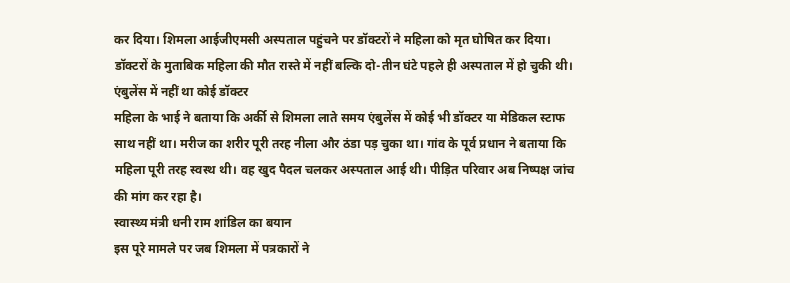कर दिया। शिमला आईजीएमसी अस्पताल पहुंचने पर डॉक्टरों ने महिला को मृत घोषित कर दिया। डॉक्टरों के मुताबिक महिला की मौत रास्ते में नहीं बल्कि दो-तीन घंटे पहले ही अस्पताल में हो चुकी थी।
एंबुलेंस में नहीं था कोई डॉक्टर
महिला के भाई ने बताया कि अर्की से शिमला लाते समय एंबुलेंस में कोई भी डॉक्टर या मेडिकल स्टाफ साथ नहीं था। मरीज का शरीर पूरी तरह नीला और ठंडा पड़ चुका था। गांव के पूर्व प्रधान ने बताया कि महिला पूरी तरह स्वस्थ थी। वह खुद पैदल चलकर अस्पताल आई थी। पीड़ित परिवार अब निष्पक्ष जांच की मांग कर रहा है।
स्वास्थ्य मंत्री धनी राम शांडिल का बयान
इस पूरे मामले पर जब शिमला में पत्रकारों ने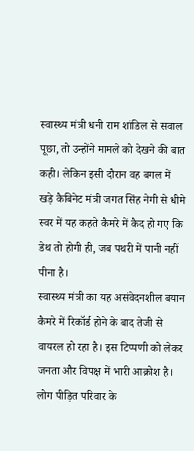स्वास्थ्य मंत्री धनी राम शांडिल से सवाल पूछा, तो उन्होंने मामले को देखने की बात कही। लेकिन इसी दौरान वह बगल में खड़े कैबिनेट मंत्री जगत सिंह नेगी से धीमे स्वर में यह कहते कैमरे में कैद हो गए कि डेथ तो होगी ही, जब पथरी में पानी नहीं पीना है।
स्वास्थ्य मंत्री का यह असंवेदनशील बयान कैमरे में रिकॉर्ड होने के बाद तेजी से वायरल हो रहा है। इस टिप्पणी को लेकर जनता और विपक्ष में भारी आक्रोश है। लोग पीड़ित परिवार के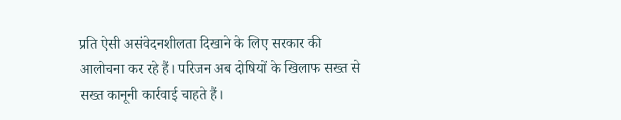प्रति ऐसी असंवेदनशीलता दिखाने के लिए सरकार की आलोचना कर रहे हैं। परिजन अब दोषियों के खिलाफ सख्त से सख्त कानूनी कार्रवाई चाहते हैं।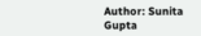Author: Sunita Gupta